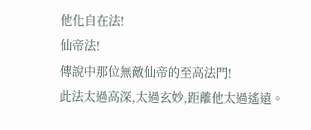他化自在法!
仙帝法!
傳說中那位無敵仙帝的至高法門!
此法太過高深,太過玄妙,距離他太過遙遠。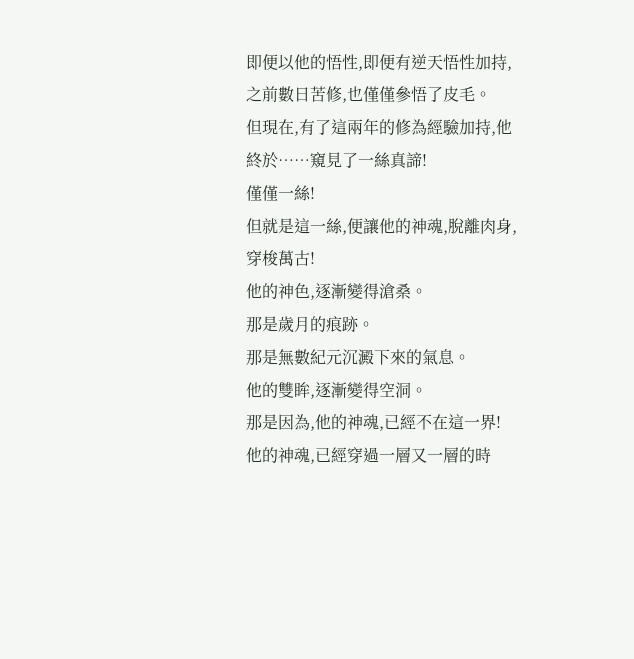即便以他的悟性,即便有逆天悟性加持,之前數日苦修,也僅僅參悟了皮毛。
但現在,有了這兩年的修為經驗加持,他終於……窺見了一絲真諦!
僅僅一絲!
但就是這一絲,便讓他的神魂,脫離肉身,穿梭萬古!
他的神色,逐漸變得滄桑。
那是歲月的痕跡。
那是無數紀元沉澱下來的氣息。
他的雙眸,逐漸變得空洞。
那是因為,他的神魂,已經不在這一界!
他的神魂,已經穿過一層又一層的時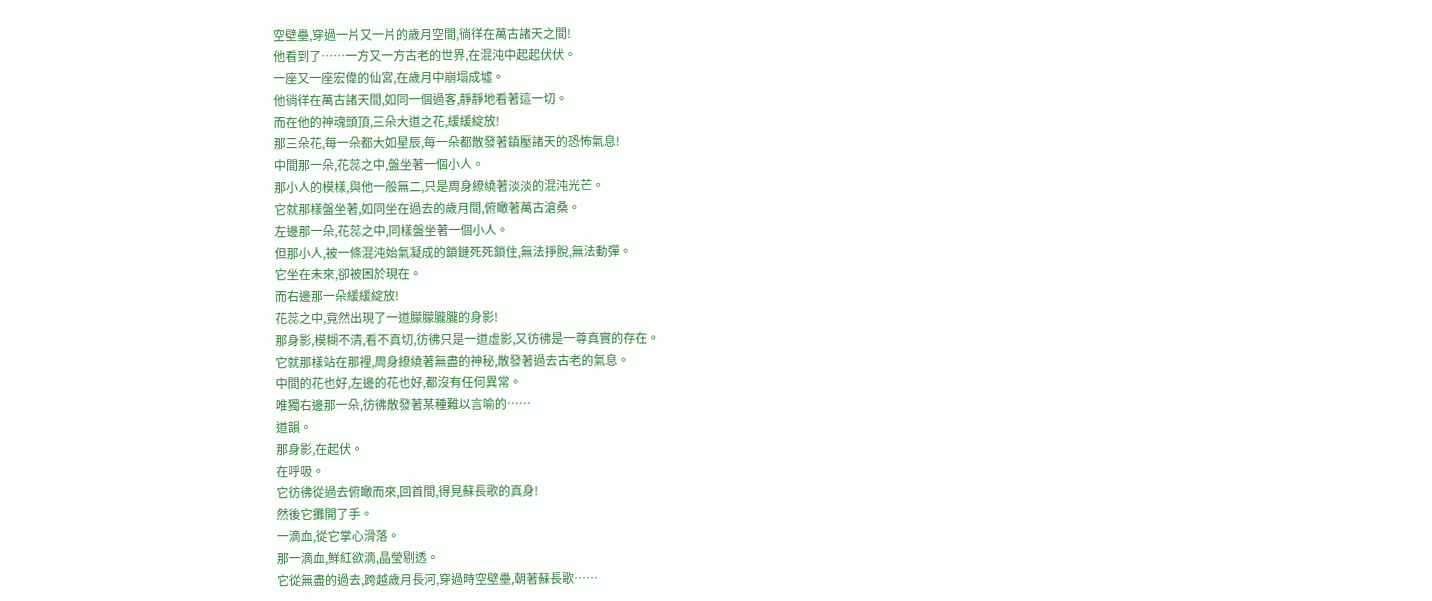空壁壘,穿過一片又一片的歲月空間,徜徉在萬古諸天之間!
他看到了……一方又一方古老的世界,在混沌中起起伏伏。
一座又一座宏偉的仙宮,在歲月中崩塌成墟。
他徜徉在萬古諸天間,如同一個過客,靜靜地看著這一切。
而在他的神魂頭頂,三朵大道之花,緩緩綻放!
那三朵花,每一朵都大如星辰,每一朵都散發著鎮壓諸天的恐怖氣息!
中間那一朵,花蕊之中,盤坐著一個小人。
那小人的模樣,與他一般無二,只是周身繚繞著淡淡的混沌光芒。
它就那樣盤坐著,如同坐在過去的歲月間,俯瞰著萬古滄桑。
左邊那一朵,花蕊之中,同樣盤坐著一個小人。
但那小人,被一條混沌始氣凝成的鎖鏈死死鎖住,無法掙脫,無法動彈。
它坐在未來,卻被困於現在。
而右邊那一朵緩緩綻放!
花蕊之中,竟然出現了一道朦朦朧朧的身影!
那身影,模糊不清,看不真切,彷彿只是一道虛影,又彷彿是一尊真實的存在。
它就那樣站在那裡,周身繚繞著無盡的神秘,散發著過去古老的氣息。
中間的花也好,左邊的花也好,都沒有任何異常。
唯獨右邊那一朵,彷彿散發著某種難以言喻的……
道韻。
那身影,在起伏。
在呼吸。
它彷彿從過去俯瞰而來,回首間,得見蘇長歌的真身!
然後它攤開了手。
一滴血,從它掌心滑落。
那一滴血,鮮紅欲滴,晶瑩剔透。
它從無盡的過去,跨越歲月長河,穿過時空壁壘,朝著蘇長歌……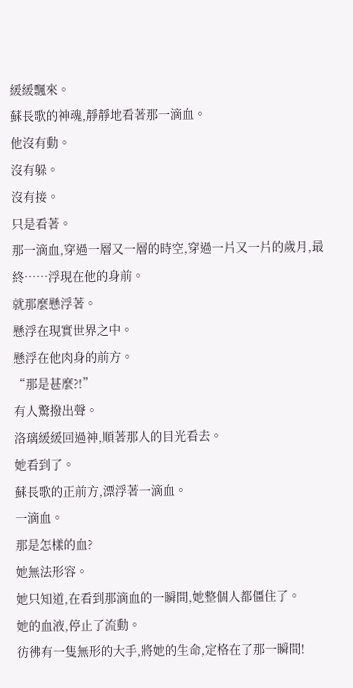緩緩飄來。
蘇長歌的神魂,靜靜地看著那一滴血。
他沒有動。
沒有躲。
沒有接。
只是看著。
那一滴血,穿過一層又一層的時空,穿過一片又一片的歲月,最終……浮現在他的身前。
就那麼懸浮著。
懸浮在現實世界之中。
懸浮在他肉身的前方。
“那是甚麼?!”
有人驚撥出聲。
洛璃緩緩回過神,順著那人的目光看去。
她看到了。
蘇長歌的正前方,漂浮著一滴血。
一滴血。
那是怎樣的血?
她無法形容。
她只知道,在看到那滴血的一瞬間,她整個人都僵住了。
她的血液,停止了流動。
彷彿有一隻無形的大手,將她的生命,定格在了那一瞬間!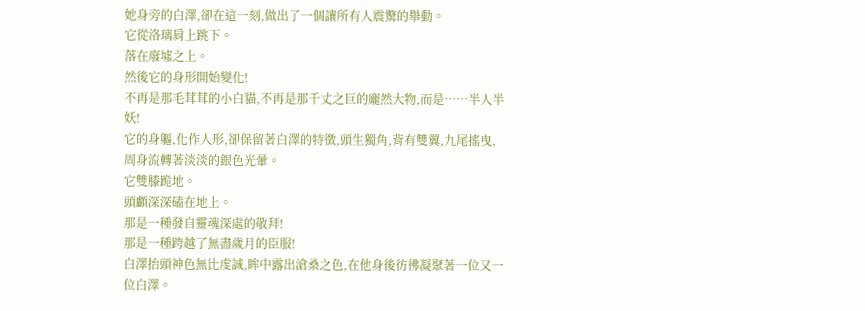她身旁的白澤,卻在這一刻,做出了一個讓所有人震驚的舉動。
它從洛璃肩上跳下。
落在廢墟之上。
然後它的身形開始變化!
不再是那毛茸茸的小白貓,不再是那千丈之巨的龐然大物,而是……半人半妖!
它的身軀,化作人形,卻保留著白澤的特徵,頭生獨角,背有雙翼,九尾搖曳,周身流轉著淡淡的銀色光暈。
它雙膝跪地。
頭顱深深磕在地上。
那是一種發自靈魂深處的敬拜!
那是一種跨越了無盡歲月的臣服!
白澤抬頭神色無比虔誠,眸中露出滄桑之色,在他身後彷彿凝聚著一位又一位白澤。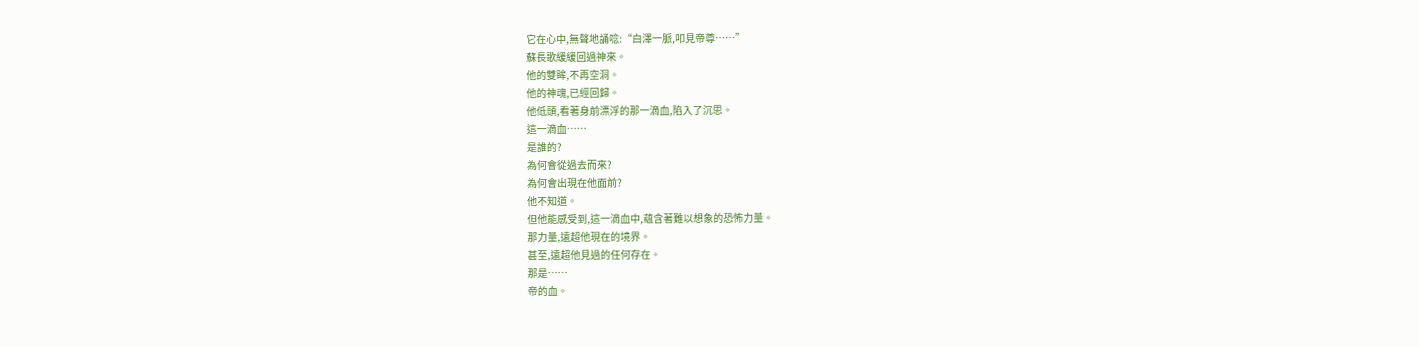它在心中,無聲地誦唸:“白澤一脈,叩見帝尊……”
蘇長歌緩緩回過神來。
他的雙眸,不再空洞。
他的神魂,已經回歸。
他低頭,看著身前漂浮的那一滴血,陷入了沉思。
這一滴血……
是誰的?
為何會從過去而來?
為何會出現在他面前?
他不知道。
但他能感受到,這一滴血中,蘊含著難以想象的恐怖力量。
那力量,遠超他現在的境界。
甚至,遠超他見過的任何存在。
那是……
帝的血。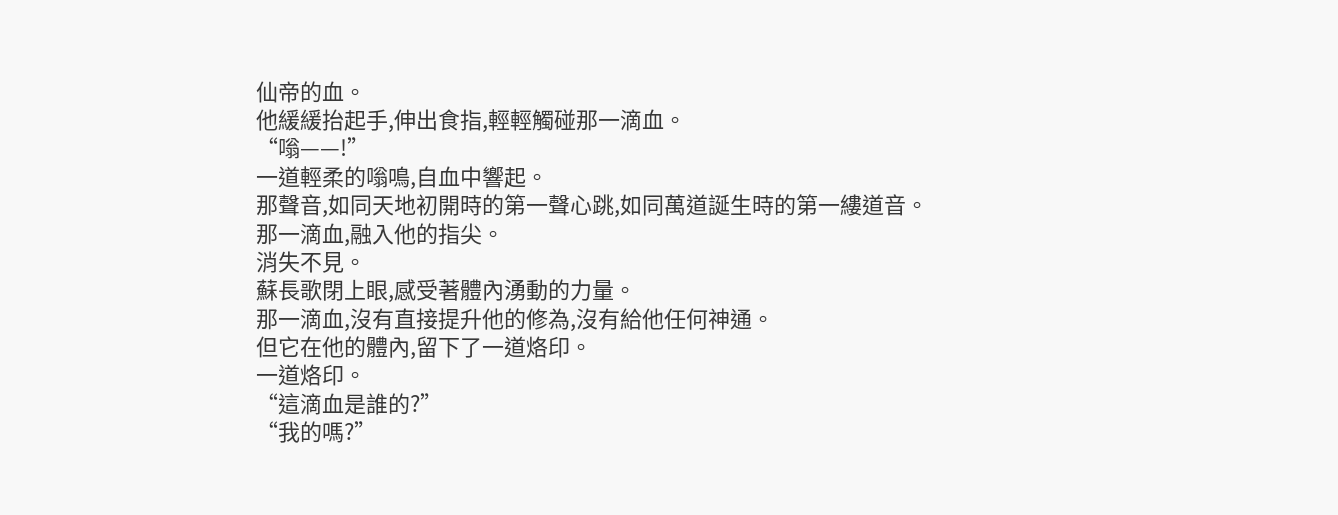仙帝的血。
他緩緩抬起手,伸出食指,輕輕觸碰那一滴血。
“嗡——!”
一道輕柔的嗡鳴,自血中響起。
那聲音,如同天地初開時的第一聲心跳,如同萬道誕生時的第一縷道音。
那一滴血,融入他的指尖。
消失不見。
蘇長歌閉上眼,感受著體內湧動的力量。
那一滴血,沒有直接提升他的修為,沒有給他任何神通。
但它在他的體內,留下了一道烙印。
一道烙印。
“這滴血是誰的?”
“我的嗎?”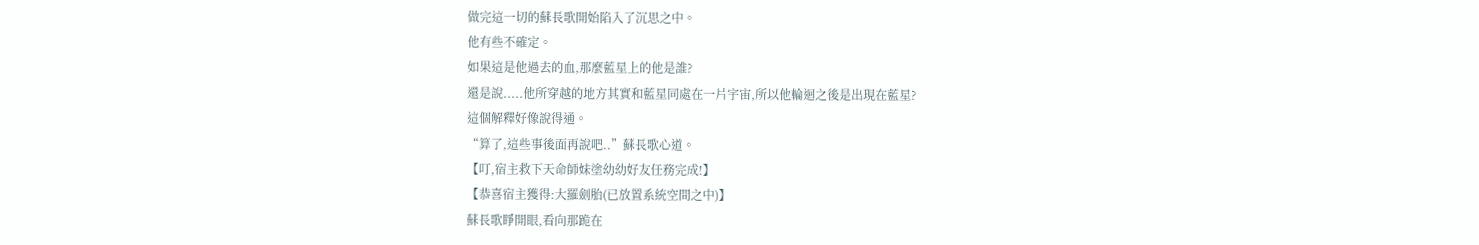做完這一切的蘇長歌開始陷入了沉思之中。
他有些不確定。
如果這是他過去的血,那麼藍星上的他是誰?
還是說.....他所穿越的地方其實和藍星同處在一片宇宙,所以他輪迴之後是出現在藍星?
這個解釋好像說得通。
“算了,這些事後面再說吧..”蘇長歌心道。
【叮,宿主救下天命師妹塗幼幼好友任務完成!】
【恭喜宿主獲得:大羅劍胎(已放置系統空間之中)】
蘇長歌睜開眼,看向那跪在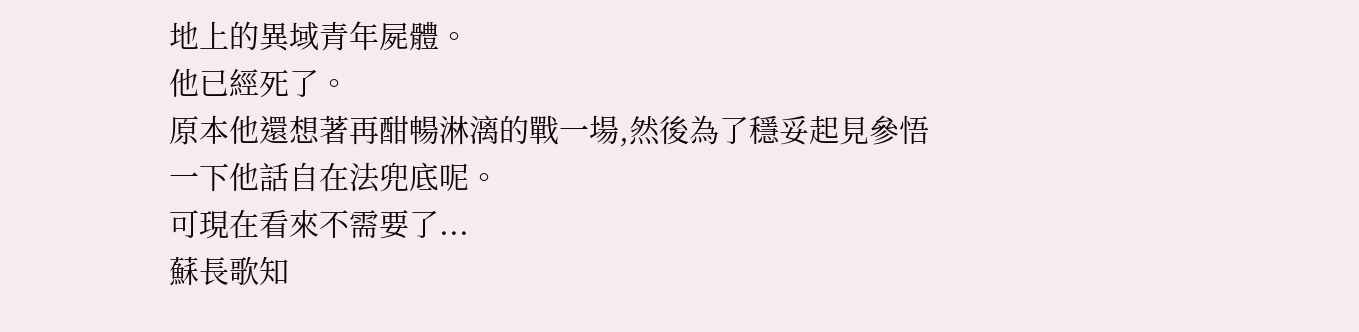地上的異域青年屍體。
他已經死了。
原本他還想著再酣暢淋漓的戰一場,然後為了穩妥起見參悟一下他話自在法兜底呢。
可現在看來不需要了...
蘇長歌知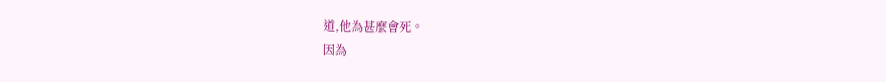道,他為甚麼會死。
因為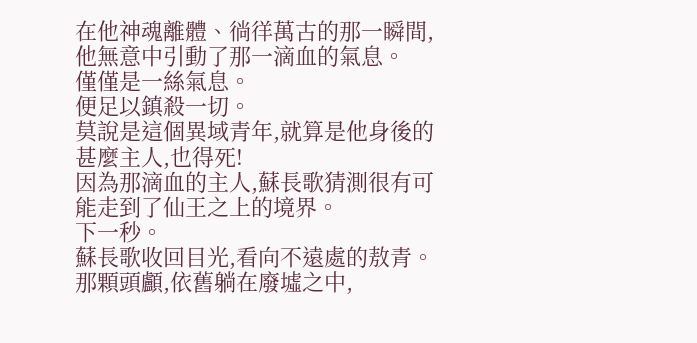在他神魂離體、徜徉萬古的那一瞬間,他無意中引動了那一滴血的氣息。
僅僅是一絲氣息。
便足以鎮殺一切。
莫說是這個異域青年,就算是他身後的甚麼主人,也得死!
因為那滴血的主人,蘇長歌猜測很有可能走到了仙王之上的境界。
下一秒。
蘇長歌收回目光,看向不遠處的敖青。
那顆頭顱,依舊躺在廢墟之中,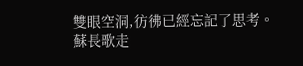雙眼空洞,彷彿已經忘記了思考。
蘇長歌走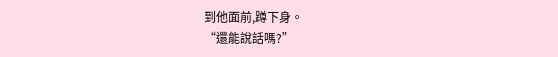到他面前,蹲下身。
“還能說話嗎?”